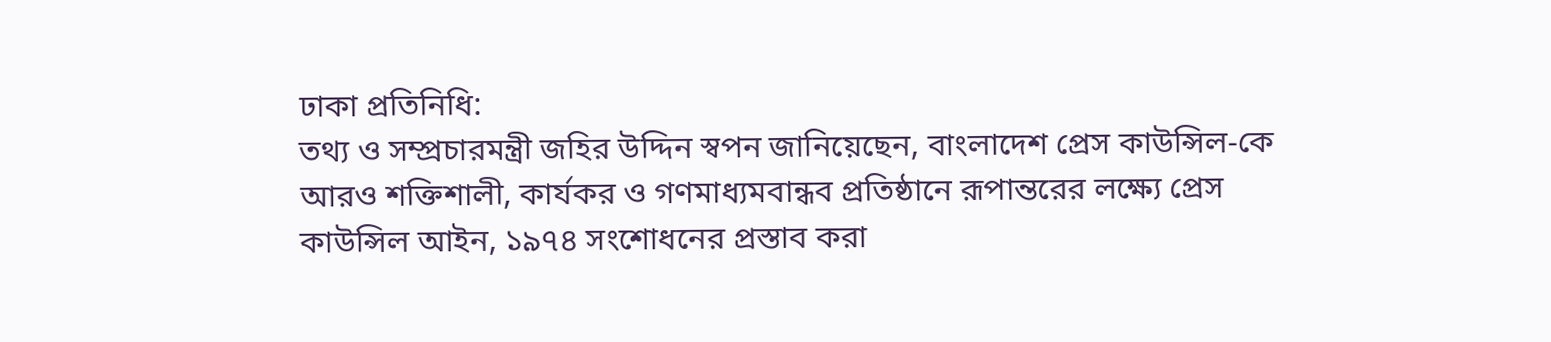ঢাকা প্রতিনিধি:
তথ্য ও সম্প্রচারমন্ত্রী জহির উদ্দিন স্বপন জানিয়েছেন, বাংলাদেশ প্রেস কাউন্সিল-কে আরও শক্তিশালী, কার্যকর ও গণমাধ্যমবান্ধব প্রতিষ্ঠানে রূপান্তরের লক্ষ্যে প্রেস কাউন্সিল আইন, ১৯৭৪ সংশোধনের প্রস্তাব করা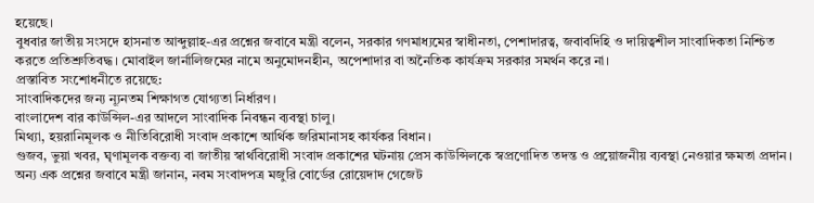হয়েছে।
বুধবার জাতীয় সংসদে হাসনাত আব্দুল্লাহ-এর প্রশ্নের জবাবে মন্ত্রী বলেন, সরকার গণমাধ্যমের স্বাধীনতা, পেশাদারত্ব, জবাবদিহি ও দায়িত্বশীল সাংবাদিকতা নিশ্চিত করতে প্রতিশ্রুতিবদ্ধ। মোবাইল জার্নালিজমের নামে অনুমোদনহীন, অপেশাদার বা অনৈতিক কার্যক্রম সরকার সমর্থন করে না।
প্রস্তাবিত সংশোধনীতে রয়েছে:
সাংবাদিকদের জন্য ন্যূনতম শিক্ষাগত যোগ্যতা নির্ধারণ।
বাংলাদেশ বার কাউন্সিল-এর আদলে সাংবাদিক নিবন্ধন ব্যবস্থা চালু।
মিথ্যা, হয়রানিমূলক ও নীতিবিরোধী সংবাদ প্রকাশে আর্থিক জরিমানাসহ কার্যকর বিধান।
গুজব, ভুয়া খবর, ঘৃণামূলক বক্তব্য বা জাতীয় স্বার্থবিরোধী সংবাদ প্রকাশের ঘটনায় প্রেস কাউন্সিলকে স্বপ্রণোদিত তদন্ত ও প্রয়োজনীয় ব্যবস্থা নেওয়ার ক্ষমতা প্রদান।
অন্য এক প্রশ্নের জবাবে মন্ত্রী জানান, নবম সংবাদপত্র মজুরি বোর্ডের রোয়েদাদ গেজেট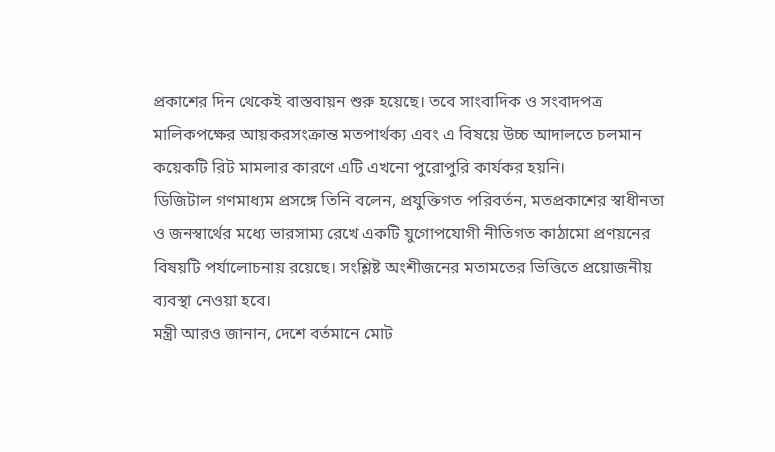প্রকাশের দিন থেকেই বাস্তবায়ন শুরু হয়েছে। তবে সাংবাদিক ও সংবাদপত্র মালিকপক্ষের আয়করসংক্রান্ত মতপার্থক্য এবং এ বিষয়ে উচ্চ আদালতে চলমান কয়েকটি রিট মামলার কারণে এটি এখনো পুরোপুরি কার্যকর হয়নি।
ডিজিটাল গণমাধ্যম প্রসঙ্গে তিনি বলেন, প্রযুক্তিগত পরিবর্তন, মতপ্রকাশের স্বাধীনতা ও জনস্বার্থের মধ্যে ভারসাম্য রেখে একটি যুগোপযোগী নীতিগত কাঠামো প্রণয়নের বিষয়টি পর্যালোচনায় রয়েছে। সংশ্লিষ্ট অংশীজনের মতামতের ভিত্তিতে প্রয়োজনীয় ব্যবস্থা নেওয়া হবে।
মন্ত্রী আরও জানান, দেশে বর্তমানে মোট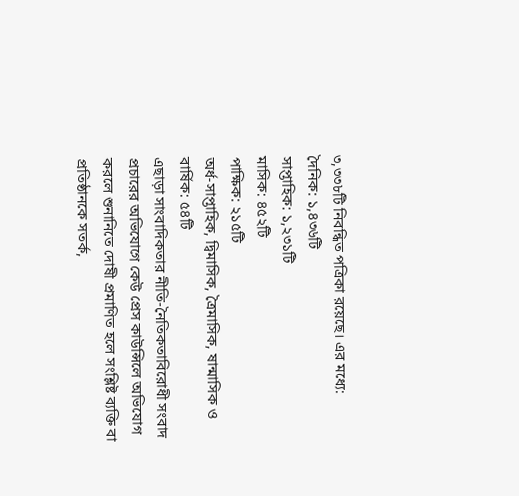৩,৩৩৮টি নিবন্ধিত পত্রিকা রয়েছে। এর মধ্যে:
দৈনিক: ১,৪৩৬টি
সাপ্তাহিক: ১,২৩১টি
মাসিক: ৪৫২টি
পাক্ষিক: ২১৫টি
অর্ধ-সাপ্তাহিক, দ্বিমাসিক, ত্রৈমাসিক, ষান্মাসিক ও বার্ষিক: ৫৪টি
এছাড়া সাংবাদিকতার নীতি-নৈতিকতাবিরোধী সংবাদ প্রচারের অভিযোগে কেউ প্রেস কাউন্সিলে অভিযোগ করলে শুনানিতে দোষী প্রমাণিত হলে সংশ্লিষ্ট ব্যক্তি বা প্রতিষ্ঠানকে সতর্ক,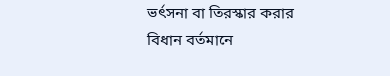ভর্ৎসনা বা তিরস্কার করার বিধান বর্তমানে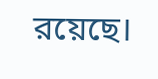রয়েছে।